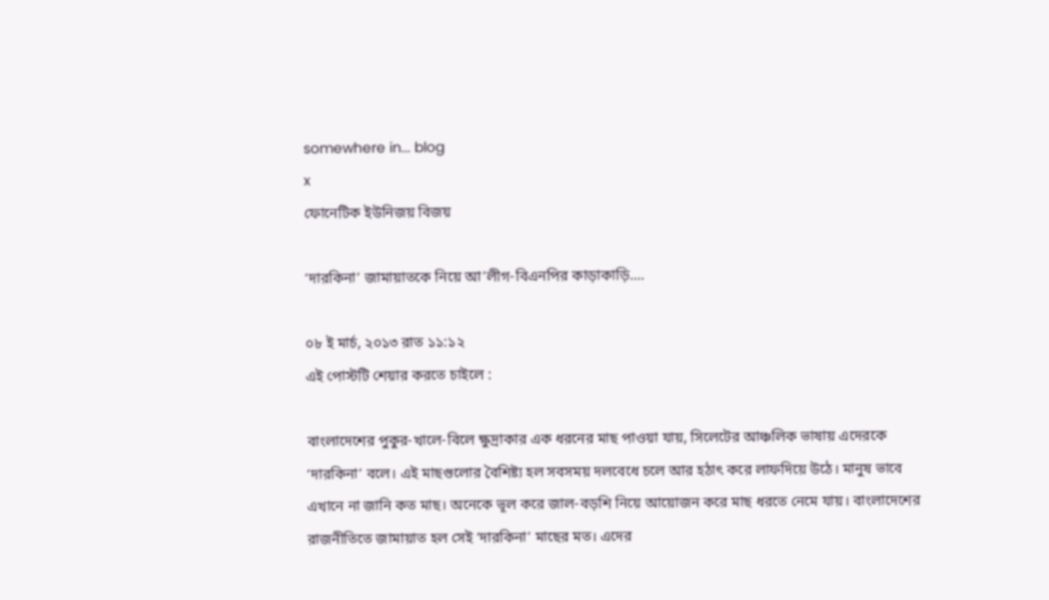somewhere in... blog
x
ফোনেটিক ইউনিজয় বিজয়

‘দারকিনা’ জামায়াতকে নিয়ে আ’লীগ-বিএনপির কাড়াকাড়ি….

০৮ ই মার্চ, ২০১৩ রাত ১১:১২
এই পোস্টটি শেয়ার করতে চাইলে :

বাংলাদেশের পুকুর-খালে-বিলে ক্ষুদ্রাকার এক ধরনের মাছ পাওয়া যায়, সিলেটের আঞ্চলিক ভাষায় এদেরকে ‘দারকিনা’ বলে। এই মাছগুলোর বৈশিষ্ট্য হল সবসময় দলবেধে চলে আর হঠাৎ করে লাফদিয়ে উঠে। মানুষ ভাবে এখানে না জানি কত মাছ। অনেকে ভূল করে জাল-বড়শি নিয়ে আয়োজন করে মাছ ধরতে নেমে যায়। বাংলাদেশের রাজনীতিতে জামায়াত হল সেই ‘দারকিনা’ মাছের মত। এদের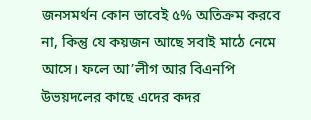জনসমর্থন কোন ভাবেই ৫% অতিক্রম করবে না, কিন্তু যে কয়জন আছে সবাই মাঠে নেমে আসে। ফলে আ’লীগ আর বিএনপি উভয়দলের কাছে এদের কদর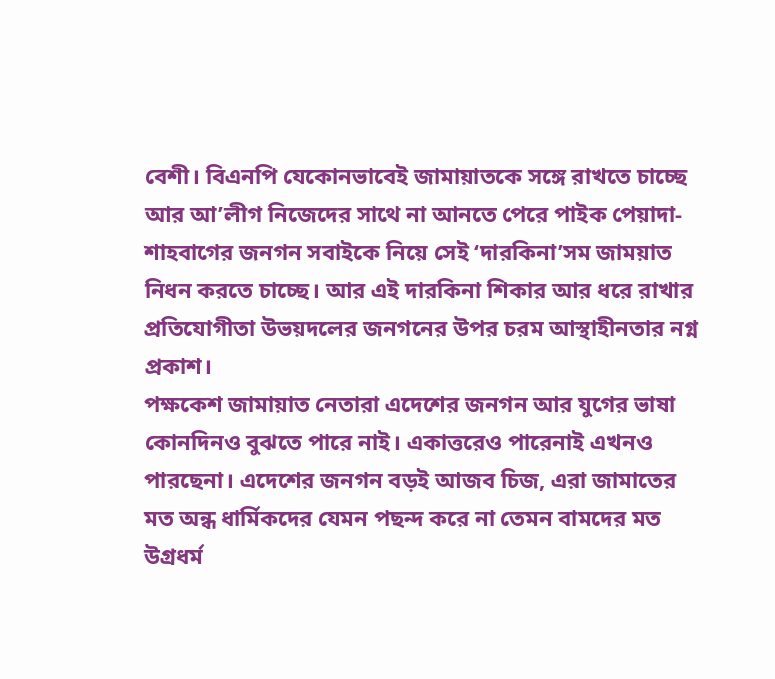বেশী। বিএনপি যেকোনভাবেই জামায়াতকে সঙ্গে রাখতে চাচ্ছে আর আ’লীগ নিজেদের সাথে না আনতে পেরে পাইক পেয়াদা-শাহবাগের জনগন সবাইকে নিয়ে সেই ‘দারকিনা’সম জাময়াত নিধন করতে চাচ্ছে। আর এই দারকিনা শিকার আর ধরে রাখার প্রতিযোগীতা উভয়দলের জনগনের উপর চরম আস্থাহীনতার নগ্ন প্রকাশ।
পক্ষকেশ জামায়াত নেতারা এদেশের জনগন আর যুগের ভাষা কোনদিনও বুঝতে পারে নাই। একাত্তরেও পারেনাই এখনও পারছেনা। এদেশের জনগন বড়ই আজব চিজ, এরা জামাতের মত অন্ধ ধার্মিকদের যেমন পছন্দ করে না তেমন বামদের মত উগ্রধর্ম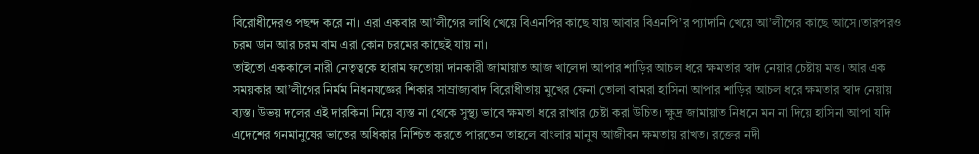বিরোধীদেরও পছন্দ করে না। এরা একবার আ’লীগের লাথি খেয়ে বিএনপির কাছে যায় আবার বিএনপি’র প্যাদানি খেয়ে আ’লীগের কাছে আসে।তারপরও চরম ডান আর চরম বাম এরা কোন চরমের কাছেই যায় না।
তাইতো এককালে নারী নেতৃত্বকে হারাম ফতোয়া দানকারী জামায়াত আজ খালেদা আপার শাড়ির আচল ধরে ক্ষমতার স্বাদ নেয়ার চেষ্টায় মত্ত। আর এক সময়কার আ’লীগের নির্মম নিধনযজ্ঞের শিকার সাম্রাজ্যবাদ বিরোধীতায় মুখের ফেনা তোলা বামরা হাসিনা আপার শাড়ির আচল ধরে ক্ষমতার স্বাদ নেয়ায় ব্যস্ত। উভয় দলের এই দারকিনা নিয়ে ব্যস্ত না থেকে সুস্থ্য ভাবে ক্ষমতা ধরে রাখার চেষ্টা করা উচিত। ক্ষুদ্র জামায়াত নিধনে মন না দিয়ে হাসিনা আপা যদি এদেশের গনমানুষের ভাতের অধিকার নিশ্চিত করতে পারতেন তাহলে বাংলার মানুষ আজীবন ক্ষমতায় রাখত। রক্তের নদী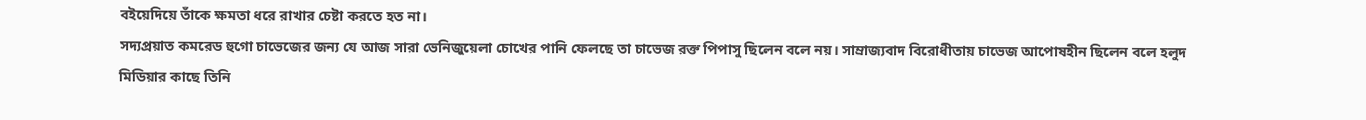বইয়েদিয়ে তাঁকে ক্ষমতা ধরে রাখার চেষ্টা করতে হত না।
সদ্যপ্রয়াত কমরেড হুগো চাভেজের জন্য যে আজ সারা ভেনিজুয়েলা চোখের পানি ফেলছে তা চাভেজ রক্ত পিপাসু ছিলেন বলে নয়। সাম্রাজ্যবাদ বিরোধীতায় চাভেজ আপোষহীন ছিলেন বলে হলুদ মিডিয়ার কাছে তিনি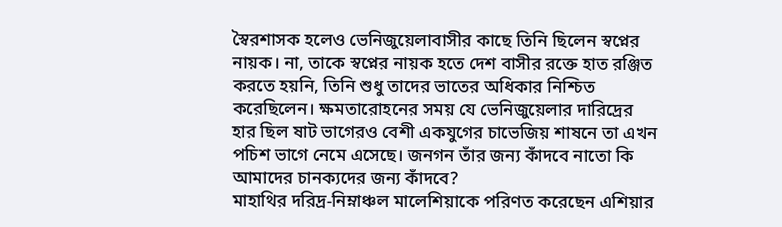স্বৈরশাসক হলেও ভেনিজুয়েলাবাসীর কাছে তিনি ছিলেন স্বপ্নের নায়ক। না, তাকে স্বপ্নের নায়ক হতে দেশ বাসীর রক্তে হাত রঞ্জিত করতে হয়নি, তিনি শুধু তাদের ভাতের অধিকার নিশ্চিত করেছিলেন। ক্ষমতারোহনের সময় যে ভেনিজুয়েলার দারিদ্রের হার ছিল ষাট ভাগেরও বেশী একযুগের চাভেজিয় শাষনে তা এখন পচিশ ভাগে নেমে এসেছে। জনগন তাঁর জন্য কাঁদবে নাতো কি আমাদের চানক্যদের জন্য কাঁদবে?
মাহাথির দরিদ্র-নিম্নাঞ্চল মালেশিয়াকে পরিণত করেছেন এশিয়ার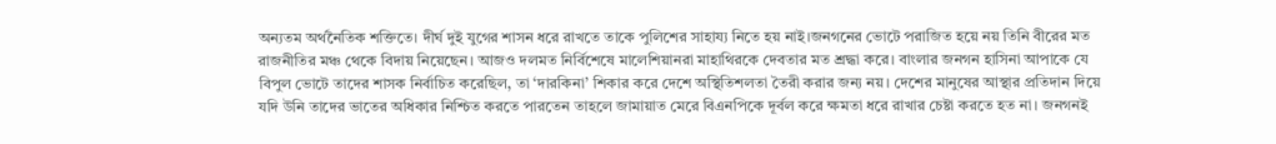অন্যতম অর্থনৈতিক শক্তিতে। দীর্ঘ দুই যুগের শাসন ধরে রাখতে তাকে পুলিশের সাহায্য নিতে হয় নাই।জনগনের ভোটে পরাজিত হয়ে নয় তিনি বীরের মত রাজনীতির মঞ্চ থেকে বিদায় নিয়েছেন। আজও দলমত নির্বিশেষে মালেশিয়ানরা মাহাথিরকে দেবতার মত শ্রদ্ধা করে। বাংলার জনগন হাসিনা আপাকে যে বিপুল ভোটে তাদের শাসক নির্বাচিত করেছিল, তা ‘দারকিনা’ শিকার করে দেশে অস্থিতিশলতা তৈরী করার জন্য নয়। দেশের মানুষের আস্থার প্রতিদান দিয়ে যদি উনি তাদের ভাতের অধিকার নিশ্চিত করতে পারতেন তাহলে জামায়াত মেরে বিএনপিকে দূর্বল করে ক্ষমতা ধরে রাখার চেষ্টা করতে হত না। জনগনই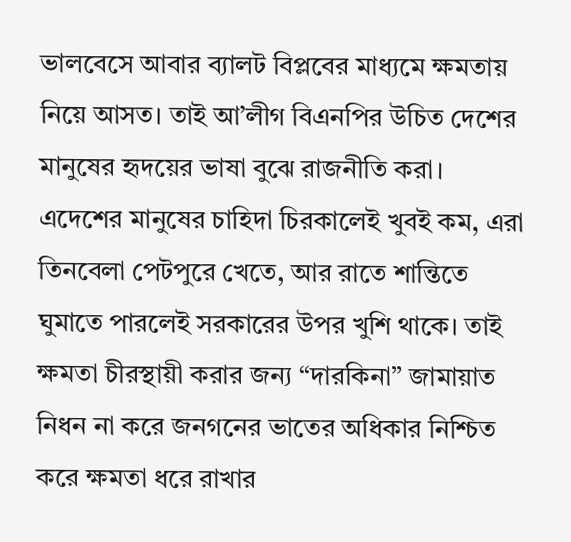ভালবেসে আবার ব্যালট বিপ্লবের মাধ্যমে ক্ষমতায় নিয়ে আসত। তাই আ’লীগ বিএনপির উচিত দেশের মানুষের হৃদয়ের ভাষা বুঝে রাজনীতি করা। এদেশের মানুষের চাহিদা চিরকালেই খুবই কম, এরা তিনবেলা পেটপুরে খেতে, আর রাতে শান্তিতে ঘুমাতে পারলেই সরকারের উপর খুশি থাকে। তাই ক্ষমতা চীরস্থায়ী করার জন্য “দারকিনা” জামায়াত নিধন না করে জনগনের ভাতের অধিকার নিশ্চিত করে ক্ষমতা ধরে রাখার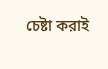চেষ্টা করাই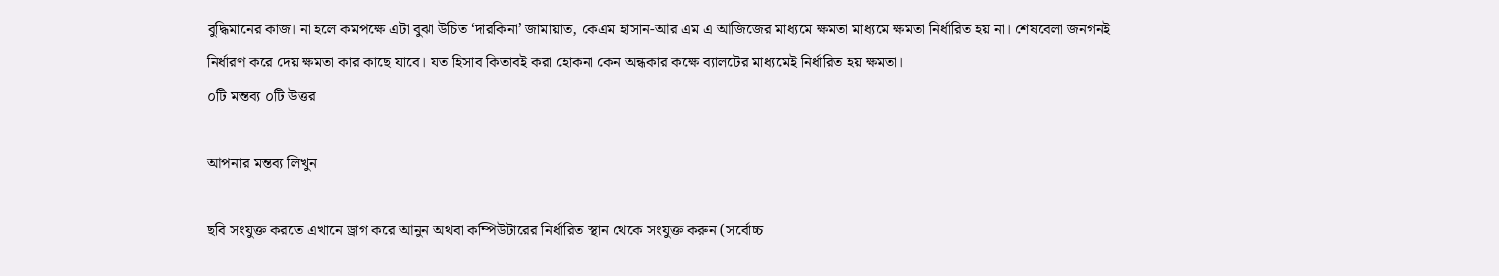বুদ্ধিমানের কাজ। না হলে কমপক্ষে এটা বুঝা উচিত ‘দারকিনা’ জামায়াত, কেএম হাসান-আর এম এ আজিজের মাধ্যমে ক্ষমতা মাধ্যমে ক্ষমতা নির্ধারিত হয় না। শেষবেলা জনগনই নির্ধারণ করে দেয় ক্ষমতা কার কাছে যাবে। যত হিসাব কিতাবই করা হোকনা কেন অন্ধকার কক্ষে ব্যালটের মাধ্যমেই নির্ধারিত হয় ক্ষমতা।
০টি মন্তব্য ০টি উত্তর

আপনার মন্তব্য লিখুন

ছবি সংযুক্ত করতে এখানে ড্রাগ করে আনুন অথবা কম্পিউটারের নির্ধারিত স্থান থেকে সংযুক্ত করুন (সর্বোচ্চ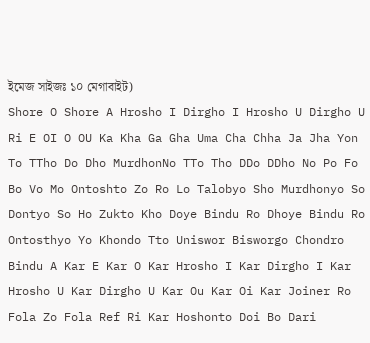ইমেজ সাইজঃ ১০ মেগাবাইট)
Shore O Shore A Hrosho I Dirgho I Hrosho U Dirgho U Ri E OI O OU Ka Kha Ga Gha Uma Cha Chha Ja Jha Yon To TTho Do Dho MurdhonNo TTo Tho DDo DDho No Po Fo Bo Vo Mo Ontoshto Zo Ro Lo Talobyo Sho Murdhonyo So Dontyo So Ho Zukto Kho Doye Bindu Ro Dhoye Bindu Ro Ontosthyo Yo Khondo Tto Uniswor Bisworgo Chondro Bindu A Kar E Kar O Kar Hrosho I Kar Dirgho I Kar Hrosho U Kar Dirgho U Kar Ou Kar Oi Kar Joiner Ro Fola Zo Fola Ref Ri Kar Hoshonto Doi Bo Dari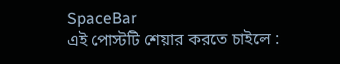SpaceBar
এই পোস্টটি শেয়ার করতে চাইলে :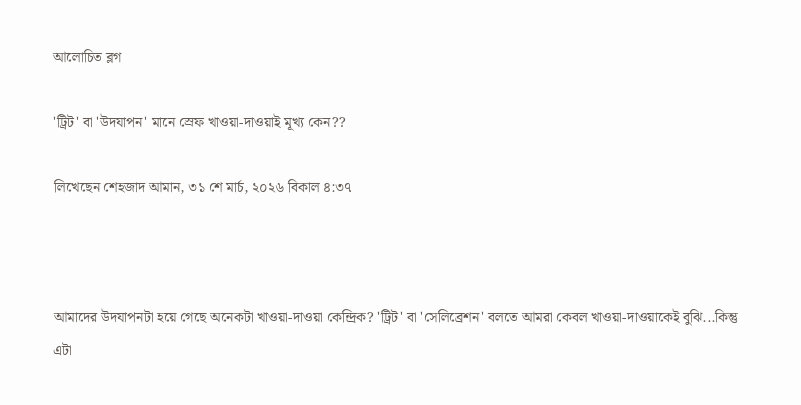আলোচিত ব্লগ

'ট্রিট' বা 'উদযাপন' মানে স্রেফ খাওয়া-দাওয়াই মূখ্য কেন??

লিখেছেন শেহজাদ আমান, ৩১ শে মার্চ, ২০২৬ বিকাল ৪:৩৭



আমাদের উদযাপনটা হয়ে গেছে অনেকটা খাওয়া-দাওয়া কেন্দ্রিক? 'ট্রিট' বা 'সেলিব্রেশন' বলতে আমরা কেবল খাওয়া-দাওয়াকেই বুঝি...কিন্তু এটা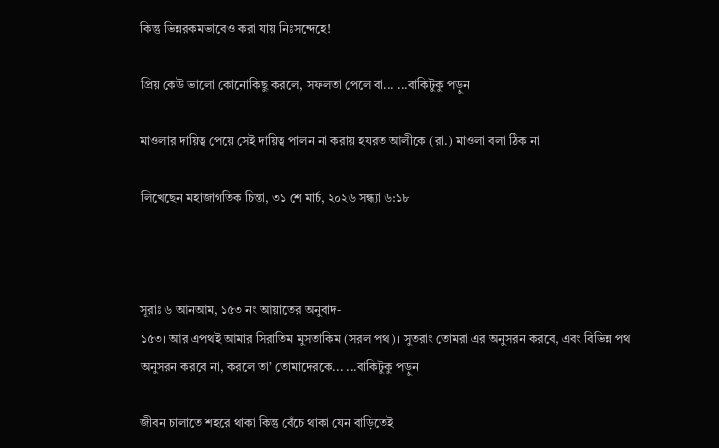কিন্তু ভিন্নরকমভাবেও করা যায় নিঃসন্দেহে!

প্রিয় কেউ ভালো কোনোকিছু করলে, সফলতা পেলে বা... ...বাকিটুকু পড়ুন

মাওলার দায়িত্ব পেয়ে সেই দায়িত্ব পালন না করায় হযরত আলীকে (রা.) মাওলা বলা ঠিক না

লিখেছেন মহাজাগতিক চিন্তা, ৩১ শে মার্চ, ২০২৬ সন্ধ্যা ৬:১৮



সূরাঃ ৬ আনআম, ১৫৩ নং আয়াতের অনুবাদ-
১৫৩। আর এপথই আমার সিরাতিম মুসতাকিম (সরল পথ)। সুতরাং তোমরা এর অনুসরন করবে, এবং বিভিন্ন পথ অনুসরন করবে না, করলে তা’ তোমাদেরকে... ...বাকিটুকু পড়ুন

জীবন চালাতে শহরে থাকা কিন্তু বেঁচে থাকা যেন বাড়িতেই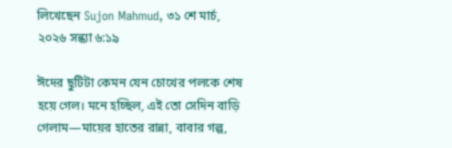লিখেছেন Sujon Mahmud, ৩১ শে মার্চ, ২০২৬ সন্ধ্যা ৬:১৯

ঈদের ছুটিটা কেমন যেন চোখের পলকে শেষ হয়ে গেল। মনে হচ্ছিল, এই তো সেদিন বাড়ি গেলাম—মায়ের হাতের রান্না, বাবার গল্প,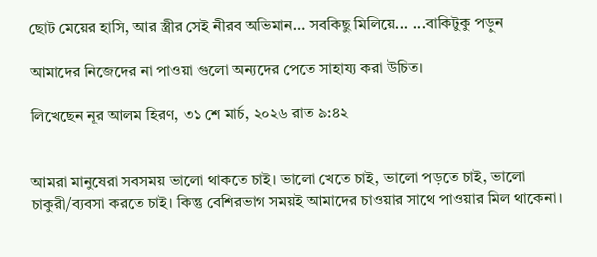ছোট মেয়ের হাসি, আর স্ত্রীর সেই নীরব অভিমান… সবকিছু মিলিয়ে... ...বাকিটুকু পড়ুন

আমাদের নিজেদের না পাওয়া গুলো অন্যদের পেতে সাহায্য করা উচিত।

লিখেছেন নূর আলম হিরণ, ৩১ শে মার্চ, ২০২৬ রাত ৯:৪২


আমরা মানুষেরা সবসময় ভালো থাকতে চাই। ভালো খেতে চাই, ভালো পড়তে চাই, ভালো চাকুরী/ব্যবসা করতে চাই। কিন্তু বেশিরভাগ সময়ই আমাদের চাওয়ার সাথে পাওয়ার মিল থাকেনা।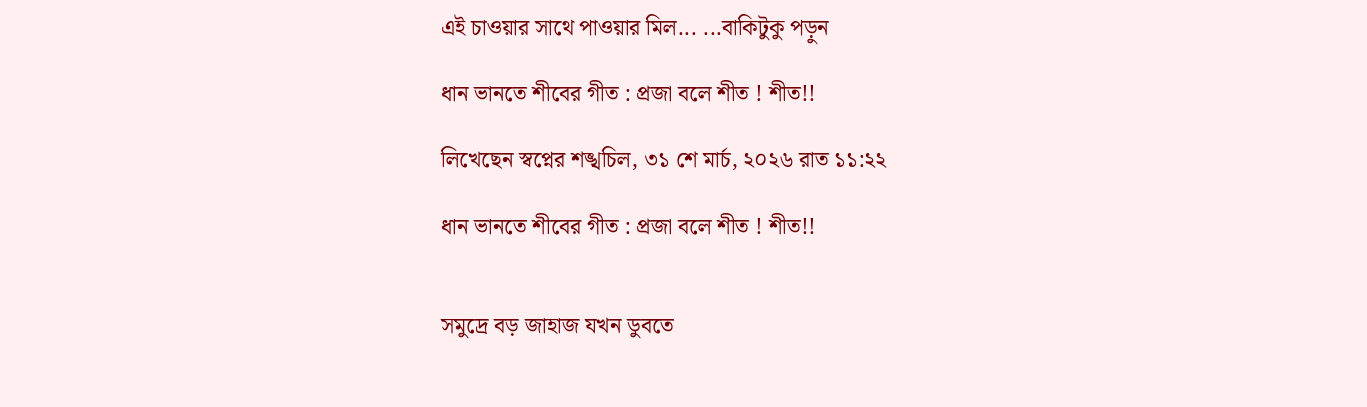এই চাওয়ার সাথে পাওয়ার মিল... ...বাকিটুকু পড়ুন

ধান ভানতে শীবের গীত : প্রজা বলে শীত ! শীত!!

লিখেছেন স্বপ্নের শঙ্খচিল, ৩১ শে মার্চ, ২০২৬ রাত ১১:২২

ধান ভানতে শীবের গীত : প্রজা বলে শীত ! শীত!!


সমুদ্রে বড় জাহাজ যখন ডুবতে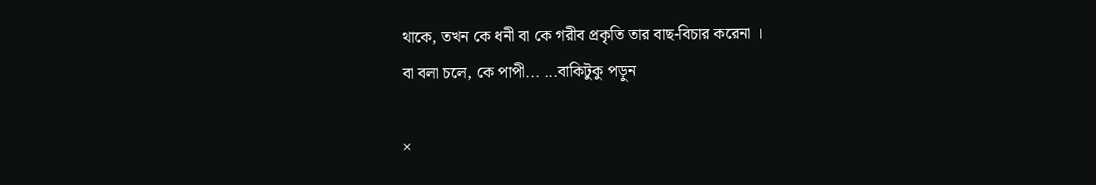থাকে, তখন কে ধনী বা কে গরীব প্রকৃতি তার বাছ-বিচার করেনা ।
বা বলা চলে, কে পাপী... ...বাকিটুকু পড়ুন

×